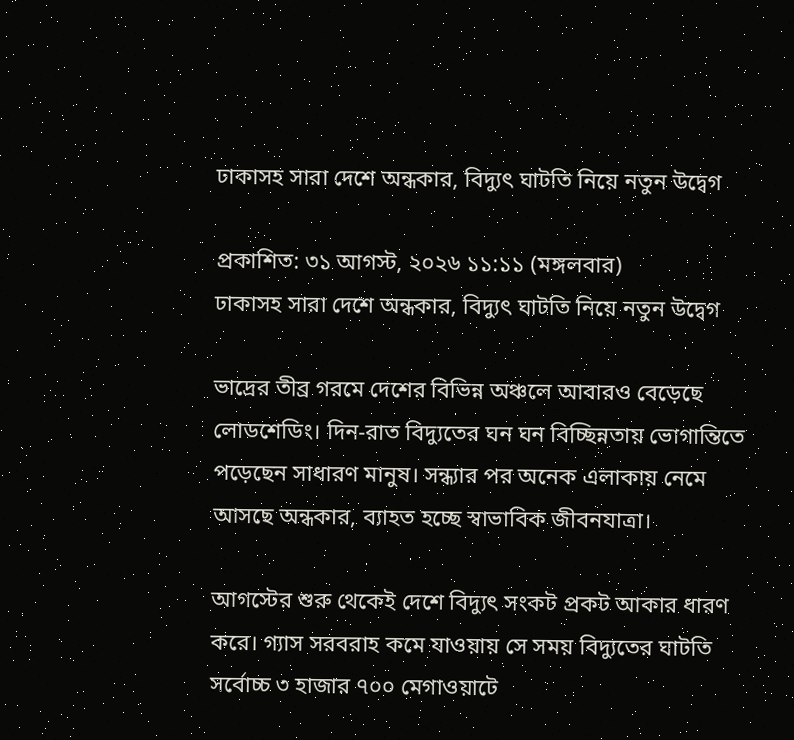ঢাকাসহ সারা দেশে অন্ধকার, বিদ্যুৎ ঘাটতি নিয়ে নতুন উদ্বেগ

প্রকাশিত: ৩১ আগস্ট, ২০২৬ ১১:১১ (মঙ্গলবার)
ঢাকাসহ সারা দেশে অন্ধকার, বিদ্যুৎ ঘাটতি নিয়ে নতুন উদ্বেগ

ভাদ্রের তীব্র গরমে দেশের বিভিন্ন অঞ্চলে আবারও বেড়েছে লোডশেডিং। দিন-রাত বিদ্যুতের ঘন ঘন বিচ্ছিন্নতায় ভোগান্তিতে পড়েছেন সাধারণ মানুষ। সন্ধ্যার পর অনেক এলাকায় নেমে আসছে অন্ধকার, ব্যাহত হচ্ছে স্বাভাবিক জীবনযাত্রা।

আগস্টের শুরু থেকেই দেশে বিদ্যুৎ সংকট প্রকট আকার ধারণ করে। গ্যাস সরবরাহ কমে যাওয়ায় সে সময় বিদ্যুতের ঘাটতি সর্বোচ্চ ৩ হাজার ৭০০ মেগাওয়াটে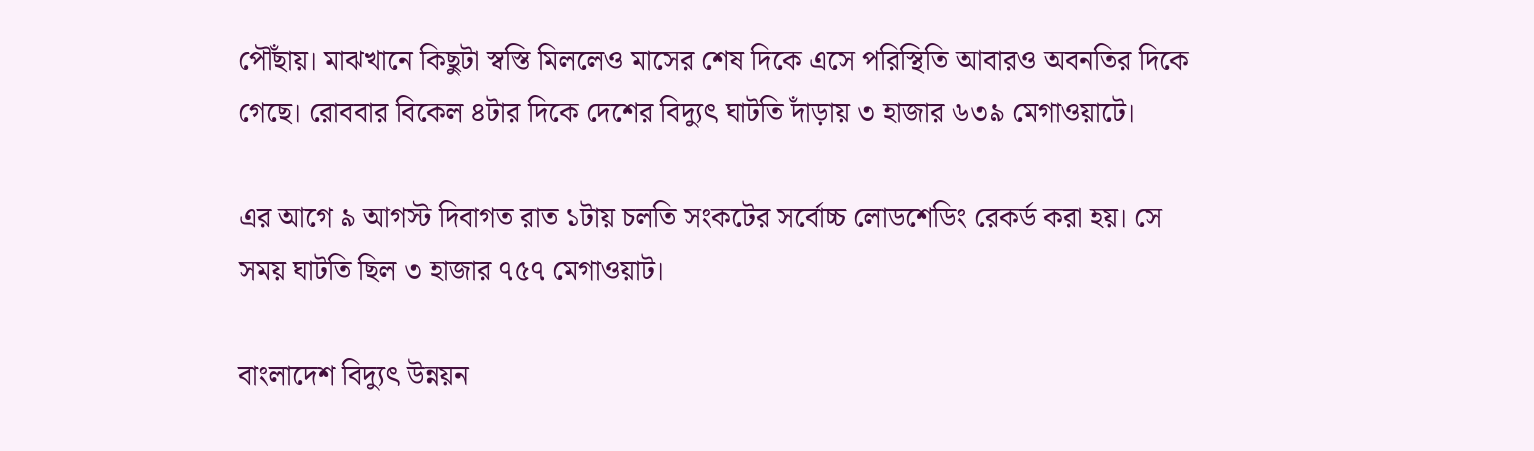পৌঁছায়। মাঝখানে কিছুটা স্বস্তি মিললেও মাসের শেষ দিকে এসে পরিস্থিতি আবারও অবনতির দিকে গেছে। রোববার বিকেল ৪টার দিকে দেশের বিদ্যুৎ ঘাটতি দাঁড়ায় ৩ হাজার ৬৩৯ মেগাওয়াটে।

এর আগে ৯ আগস্ট দিবাগত রাত ১টায় চলতি সংকটের সর্বোচ্চ লোডশেডিং রেকর্ড করা হয়। সে সময় ঘাটতি ছিল ৩ হাজার ৭৫৭ মেগাওয়াট।

বাংলাদেশ বিদ্যুৎ উন্নয়ন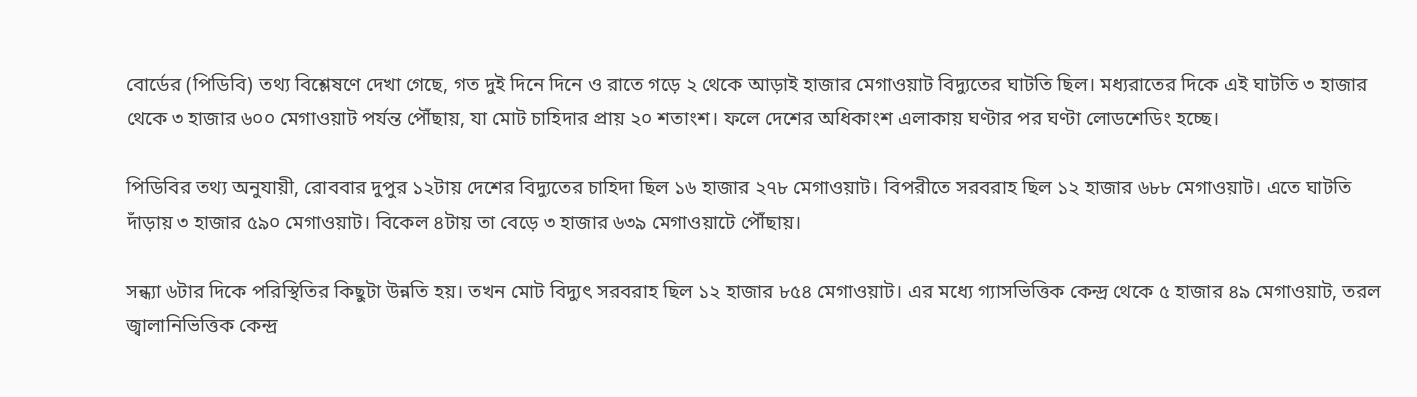বোর্ডের (পিডিবি) তথ্য বিশ্লেষণে দেখা গেছে, গত দুই দিনে দিনে ও রাতে গড়ে ২ থেকে আড়াই হাজার মেগাওয়াট বিদ্যুতের ঘাটতি ছিল। মধ্যরাতের দিকে এই ঘাটতি ৩ হাজার থেকে ৩ হাজার ৬০০ মেগাওয়াট পর্যন্ত পৌঁছায়, যা মোট চাহিদার প্রায় ২০ শতাংশ। ফলে দেশের অধিকাংশ এলাকায় ঘণ্টার পর ঘণ্টা লোডশেডিং হচ্ছে।

পিডিবির তথ্য অনুযায়ী, রোববার দুপুর ১২টায় দেশের বিদ্যুতের চাহিদা ছিল ১৬ হাজার ২৭৮ মেগাওয়াট। বিপরীতে সরবরাহ ছিল ১২ হাজার ৬৮৮ মেগাওয়াট। এতে ঘাটতি দাঁড়ায় ৩ হাজার ৫৯০ মেগাওয়াট। বিকেল ৪টায় তা বেড়ে ৩ হাজার ৬৩৯ মেগাওয়াটে পৌঁছায়।

সন্ধ্যা ৬টার দিকে পরিস্থিতির কিছুটা উন্নতি হয়। তখন মোট বিদ্যুৎ সরবরাহ ছিল ১২ হাজার ৮৫৪ মেগাওয়াট। এর মধ্যে গ্যাসভিত্তিক কেন্দ্র থেকে ৫ হাজার ৪৯ মেগাওয়াট, তরল জ্বালানিভিত্তিক কেন্দ্র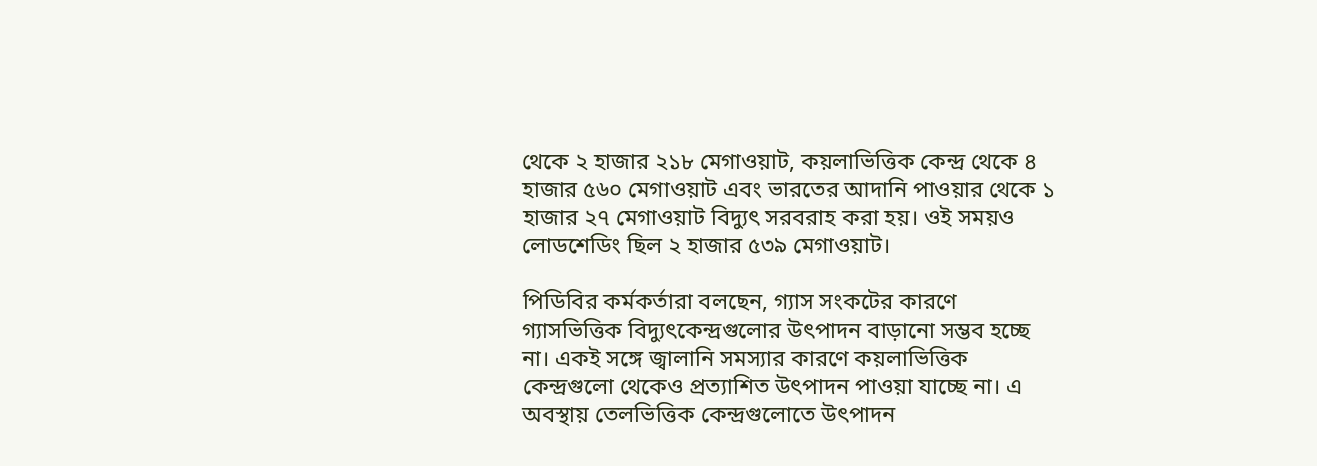থেকে ২ হাজার ২১৮ মেগাওয়াট, কয়লাভিত্তিক কেন্দ্র থেকে ৪ হাজার ৫৬০ মেগাওয়াট এবং ভারতের আদানি পাওয়ার থেকে ১ হাজার ২৭ মেগাওয়াট বিদ্যুৎ সরবরাহ করা হয়। ওই সময়ও লোডশেডিং ছিল ২ হাজার ৫৩৯ মেগাওয়াট।

পিডিবির কর্মকর্তারা বলছেন, গ্যাস সংকটের কারণে গ্যাসভিত্তিক বিদ্যুৎকেন্দ্রগুলোর উৎপাদন বাড়ানো সম্ভব হচ্ছে না। একই সঙ্গে জ্বালানি সমস্যার কারণে কয়লাভিত্তিক কেন্দ্রগুলো থেকেও প্রত্যাশিত উৎপাদন পাওয়া যাচ্ছে না। এ অবস্থায় তেলভিত্তিক কেন্দ্রগুলোতে উৎপাদন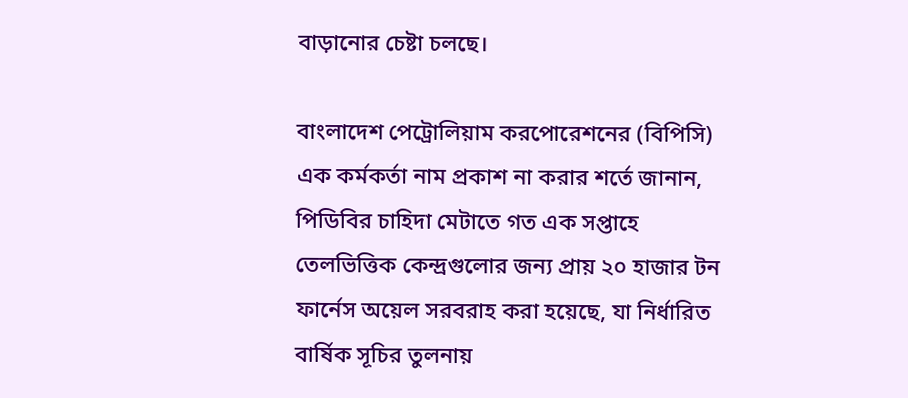বাড়ানোর চেষ্টা চলছে।

বাংলাদেশ পেট্রোলিয়াম করপোরেশনের (বিপিসি) এক কর্মকর্তা নাম প্রকাশ না করার শর্তে জানান, পিডিবির চাহিদা মেটাতে গত এক সপ্তাহে তেলভিত্তিক কেন্দ্রগুলোর জন্য প্রায় ২০ হাজার টন ফার্নেস অয়েল সরবরাহ করা হয়েছে, যা নির্ধারিত বার্ষিক সূচির তুলনায়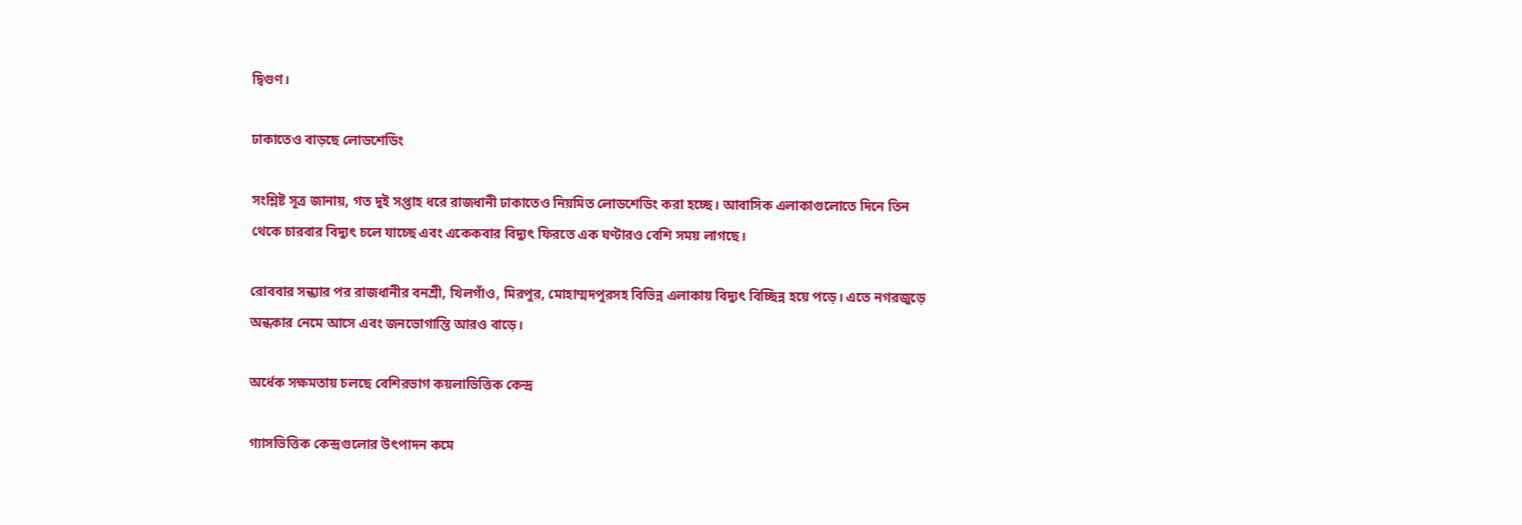দ্বিগুণ।

ঢাকাতেও বাড়ছে লোডশেডিং

সংশ্লিষ্ট সূত্র জানায়, গত দুই সপ্তাহ ধরে রাজধানী ঢাকাতেও নিয়মিত লোডশেডিং করা হচ্ছে। আবাসিক এলাকাগুলোতে দিনে তিন থেকে চারবার বিদ্যুৎ চলে যাচ্ছে এবং একেকবার বিদ্যুৎ ফিরতে এক ঘণ্টারও বেশি সময় লাগছে।

রোববার সন্ধ্যার পর রাজধানীর বনশ্রী, খিলগাঁও, মিরপুর, মোহাম্মদপুরসহ বিভিন্ন এলাকায় বিদ্যুৎ বিচ্ছিন্ন হয়ে পড়ে। এতে নগরজুড়ে অন্ধকার নেমে আসে এবং জনভোগান্তি আরও বাড়ে।

অর্ধেক সক্ষমতায় চলছে বেশিরভাগ কয়লাভিত্তিক কেন্দ্র

গ্যাসভিত্তিক কেন্দ্রগুলোর উৎপাদন কমে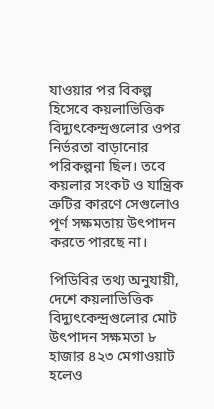যাওয়ার পর বিকল্প হিসেবে কয়লাভিত্তিক বিদ্যুৎকেন্দ্রগুলোর ওপর নির্ভরতা বাড়ানোর পরিকল্পনা ছিল। তবে কয়লার সংকট ও যান্ত্রিক ত্রুটির কারণে সেগুলোও পূর্ণ সক্ষমতায় উৎপাদন করতে পারছে না।

পিডিবির তথ্য অনুযায়ী, দেশে কয়লাভিত্তিক বিদ্যুৎকেন্দ্রগুলোর মোট উৎপাদন সক্ষমতা ৮ হাজার ৪২৩ মেগাওয়াট হলেও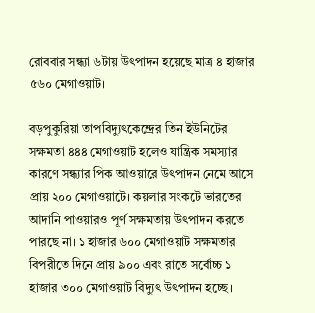রোববার সন্ধ্যা ৬টায় উৎপাদন হয়েছে মাত্র ৪ হাজার ৫৬০ মেগাওয়াট।

বড়পুকুরিয়া তাপবিদ্যুৎকেন্দ্রের তিন ইউনিটের সক্ষমতা ৪৪৪ মেগাওয়াট হলেও যান্ত্রিক সমস্যার কারণে সন্ধ্যার পিক আওয়ারে উৎপাদন নেমে আসে প্রায় ২০০ মেগাওয়াটে। কয়লার সংকটে ভারতের আদানি পাওয়ারও পূর্ণ সক্ষমতায় উৎপাদন করতে পারছে না। ১ হাজার ৬০০ মেগাওয়াট সক্ষমতার বিপরীতে দিনে প্রায় ৯০০ এবং রাতে সর্বোচ্চ ১ হাজার ৩০০ মেগাওয়াট বিদ্যুৎ উৎপাদন হচ্ছে।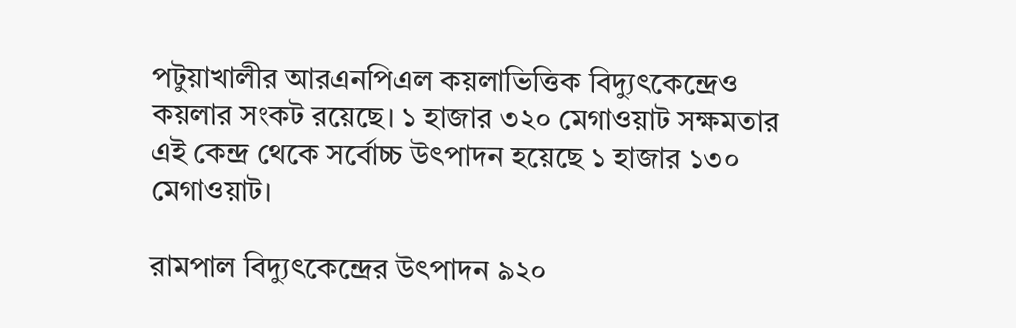পটুয়াখালীর আরএনপিএল কয়লাভিত্তিক বিদ্যুৎকেন্দ্রেও কয়লার সংকট রয়েছে। ১ হাজার ৩২০ মেগাওয়াট সক্ষমতার এই কেন্দ্র থেকে সর্বোচ্চ উৎপাদন হয়েছে ১ হাজার ১৩০ মেগাওয়াট।

রামপাল বিদ্যুৎকেন্দ্রের উৎপাদন ৯২০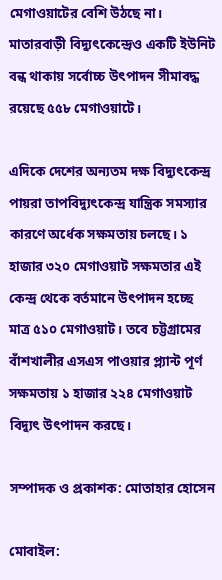মেগাওয়াটের বেশি উঠছে না। মাতারবাড়ী বিদ্যুৎকেন্দ্রেও একটি ইউনিট বন্ধ থাকায় সর্বোচ্চ উৎপাদন সীমাবদ্ধ রয়েছে ৫৫৮ মেগাওয়াটে।

এদিকে দেশের অন্যতম দক্ষ বিদ্যুৎকেন্দ্র পায়রা তাপবিদ্যুৎকেন্দ্র যান্ত্রিক সমস্যার কারণে অর্ধেক সক্ষমতায় চলছে। ১ হাজার ৩২০ মেগাওয়াট সক্ষমতার এই কেন্দ্র থেকে বর্তমানে উৎপাদন হচ্ছে মাত্র ৫১০ মেগাওয়াট। তবে চট্টগ্রামের বাঁশখালীর এসএস পাওয়ার প্ল্যান্ট পূর্ণ সক্ষমতায় ১ হাজার ২২৪ মেগাওয়াট বিদ্যুৎ উৎপাদন করছে।

সম্পাদক ও প্রকাশক: মোতাহার হোসেন

মোবাইল: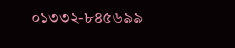০১৩৩২-৮৪৫৬৯৯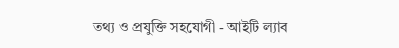তথ্য ও প্রযুক্তি সহযোগী - আইটি ল্যাব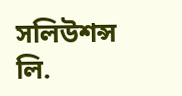সলিউশন্স লি.